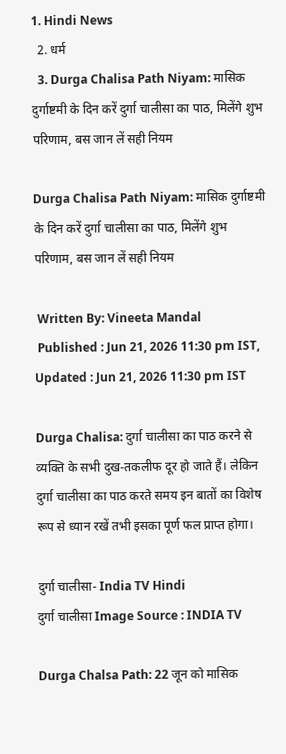1. Hindi News
  2. धर्म
  3. Durga Chalisa Path Niyam: मासिक दुर्गाष्टमी के दिन करें दुर्गा चालीसा का पाठ, मिलेंगे शुभ परिणाम, बस जान लें सही नियम

Durga Chalisa Path Niyam: मासिक दुर्गाष्टमी के दिन करें दुर्गा चालीसा का पाठ, मिलेंगे शुभ परिणाम, बस जान लें सही नियम

 Written By: Vineeta Mandal
 Published : Jun 21, 2026 11:30 pm IST,  Updated : Jun 21, 2026 11:30 pm IST

Durga Chalisa: दुर्गा चालीसा का पाठ करने से व्यक्ति के सभी दुख-तकलीफ दूर हो जाते हैं। लेकिन दुर्गा चालीसा का पाठ करते समय इन बातों का विशेष रूप से ध्यान रखें तभी इसका पूर्ण फल प्राप्त होगा।

दुर्गा चालीसा- India TV Hindi
दुर्गा चालीसा Image Source : INDIA TV

Durga Chalsa Path: 22 जून को मासिक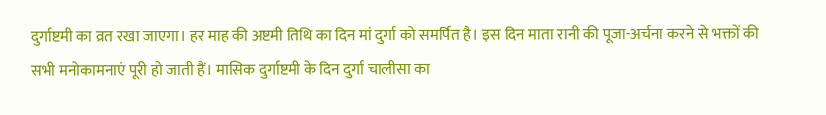दुर्गाष्टमी का व्रत रखा जाएगा। हर माह की अष्टमी तिथि का दिन मां दुर्गा को समर्पित है। इस दिन माता रानी की पूजा-अर्चना करने से भक्तों की सभी मनोकामनाएं पूरी हो जाती हैं। मासिक दुर्गाष्टमी के दिन दुर्गा चालीसा का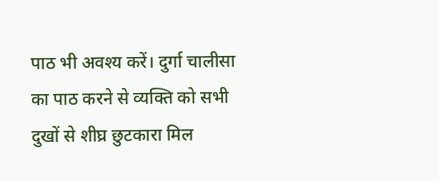पाठ भी अवश्य करें। दुर्गा चालीसा का पाठ करने से व्यक्ति को सभी दुखों से शीघ्र छुटकारा मिल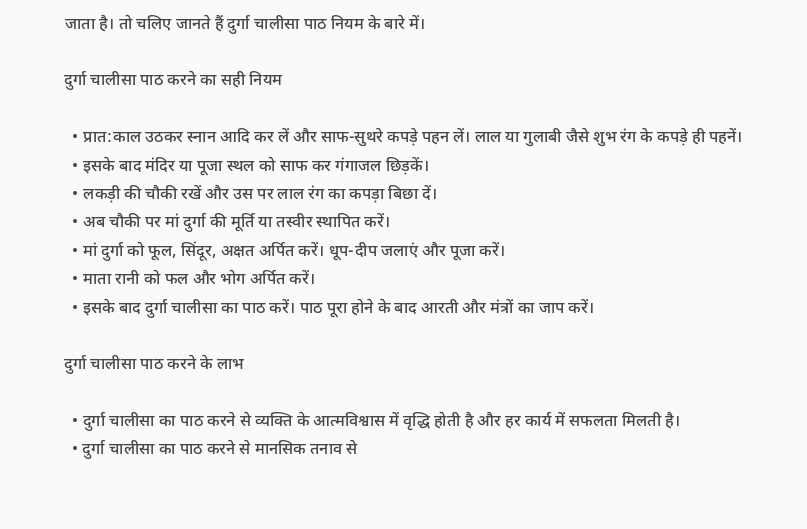जाता है। तो चलिए जानते हैं दुर्गा चालीसा पाठ नियम के बारे में।

दुर्गा चालीसा पाठ करने का सही नियम

  • प्रात:काल उठकर स्नान आदि कर लें और साफ-सुथरे कपड़े पहन लें। लाल या गुलाबी जैसे शुभ रंग के कपड़े ही पहनें।
  • इसके बाद मंदिर या पूजा स्थल को साफ कर गंगाजल छिड़कें।
  • लकड़ी की चौकी रखें और उस पर लाल रंग का कपड़ा बिछा दें।
  • अब चौकी पर मां दुर्गा की मूर्ति या तस्वीर स्थापित करें।
  • मां दुर्गा को फूल, सिंदूर, अक्षत अर्पित करें। धूप-दीप जलाएं और पूजा करें।
  • माता रानी को फल और भोग अर्पित करें।
  • इसके बाद दुर्गा चालीसा का पाठ करें। पाठ पूरा होने के बाद आरती और मंत्रों का जाप करें।

दुर्गा चालीसा पाठ करने के लाभ

  • दुर्गा चालीसा का पाठ करने से व्यक्ति के आत्मविश्वास में वृद्धि होती है और हर कार्य में सफलता मिलती है।
  • दुर्गा चालीसा का पाठ करने से मानसिक तनाव से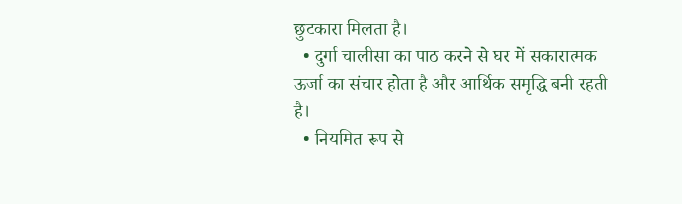छुटकारा मिलता है।
  • दुर्गा चालीसा का पाठ करने से घर में सकारात्मक ऊर्जा का संचार होता है और आर्थिक समृद्धि बनी रहती है।
  • नियमित रूप से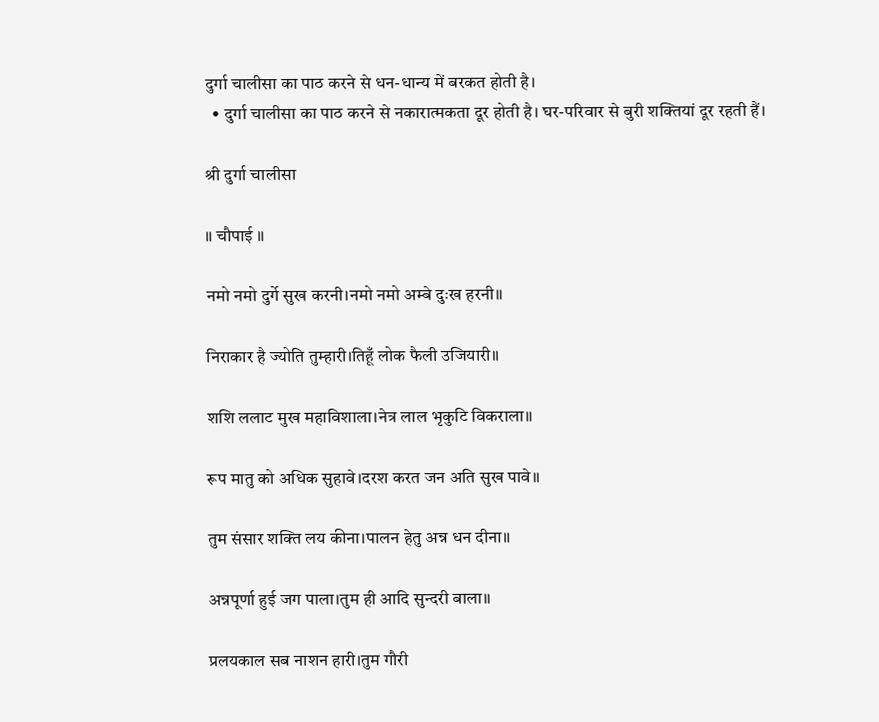दुर्गा चालीसा का पाठ करने से धन-धान्य में बरकत होती है।
  • दुर्गा चालीसा का पाठ करने से नकारात्मकता दूर होती है। घर-परिवार से बुरी शक्तियां दूर रहती हैं।

श्री दुर्गा चालीसा

॥ चौपाई ॥

नमो नमो दुर्गे सुख करनी।नमो नमो अम्बे दुःख हरनी॥

निराकार है ज्योति तुम्हारी।तिहूँ लोक फैली उजियारी॥

शशि ललाट मुख महाविशाला।नेत्र लाल भृकुटि विकराला॥

रूप मातु को अधिक सुहावे।दरश करत जन अति सुख पावे॥

तुम संसार शक्ति लय कीना।पालन हेतु अन्न धन दीना॥

अन्नपूर्णा हुई जग पाला।तुम ही आदि सुन्दरी बाला॥

प्रलयकाल सब नाशन हारी।तुम गौरी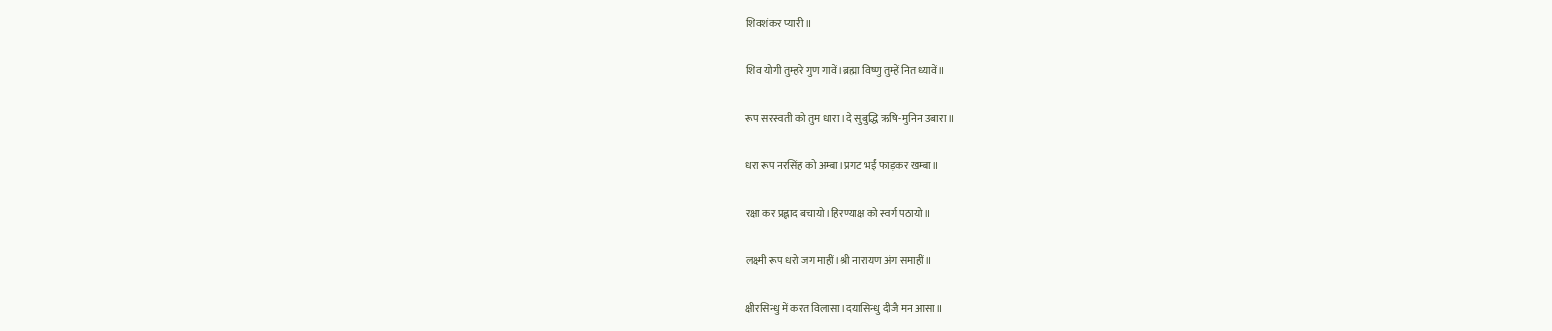शिवशंकर प्यारी॥

शिव योगी तुम्हरे गुण गावें।ब्रह्मा विष्णु तुम्हें नित ध्यावें॥

रूप सरस्वती को तुम धारा।दे सुबुद्धि ऋषि-मुनिन उबारा॥

धरा रूप नरसिंह को अम्बा।प्रगट भईं फाड़कर खम्बा॥

रक्षा कर प्रह्लाद बचायो।हिरण्याक्ष को स्वर्ग पठायो॥

लक्ष्मी रूप धरो जग माहीं।श्री नारायण अंग समाहीं॥

क्षीरसिन्धु में करत विलासा।दयासिन्धु दीजै मन आसा॥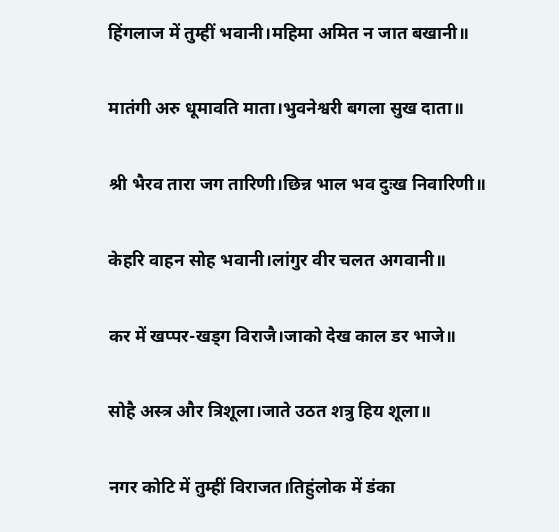हिंगलाज में तुम्हीं भवानी।महिमा अमित न जात बखानी॥

मातंगी अरु धूमावति माता।भुवनेश्वरी बगला सुख दाता॥

श्री भैरव तारा जग तारिणी।छिन्न भाल भव दुःख निवारिणी॥

केहरि वाहन सोह भवानी।लांगुर वीर चलत अगवानी॥

कर में खप्पर-खड्ग विराजै।जाको देख काल डर भाजे॥

सोहै अस्त्र और त्रिशूला।जाते उठत शत्रु हिय शूला॥

नगर कोटि में तुम्हीं विराजत।तिहुंलोक में डंका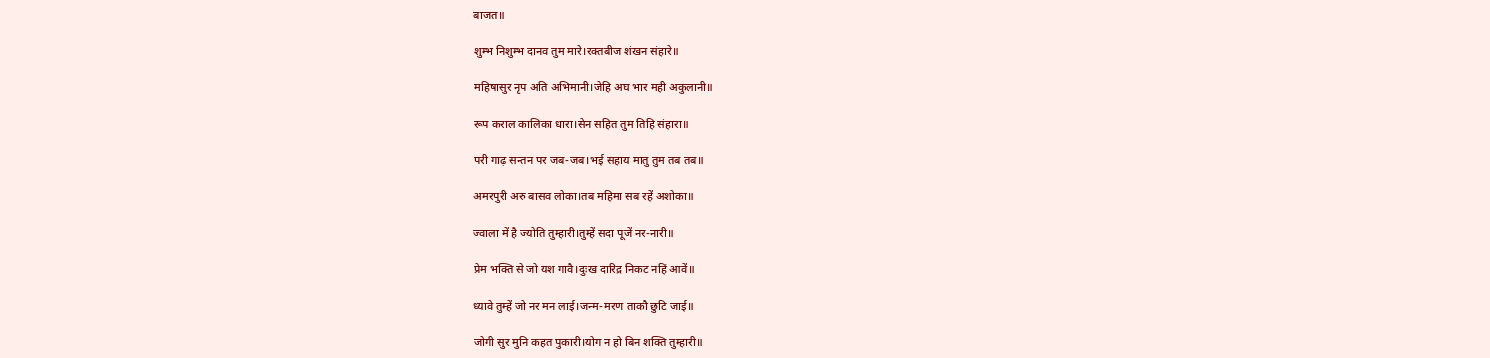बाजत॥

शुम्भ निशुम्भ दानव तुम मारे।रक्तबीज शंखन संहारे॥

महिषासुर नृप अति अभिमानी।जेहि अघ भार मही अकुलानी॥

रूप कराल कालिका धारा।सेन सहित तुम तिहि संहारा॥

परी गाढ़ सन्तन पर जब-जब।भई सहाय मातु तुम तब तब॥

अमरपुरी अरु बासव लोका।तब महिमा सब रहें अशोका॥

ज्वाला में है ज्योति तुम्हारी।तुम्हें सदा पूजें नर-नारी॥

प्रेम भक्ति से जो यश गावै।दुःख दारिद्र निकट नहिं आवें॥

ध्यावे तुम्हें जो नर मन लाई।जन्म-मरण ताकौ छुटि जाई॥

जोगी सुर मुनि कहत पुकारी।योग न हो बिन शक्ति तुम्हारी॥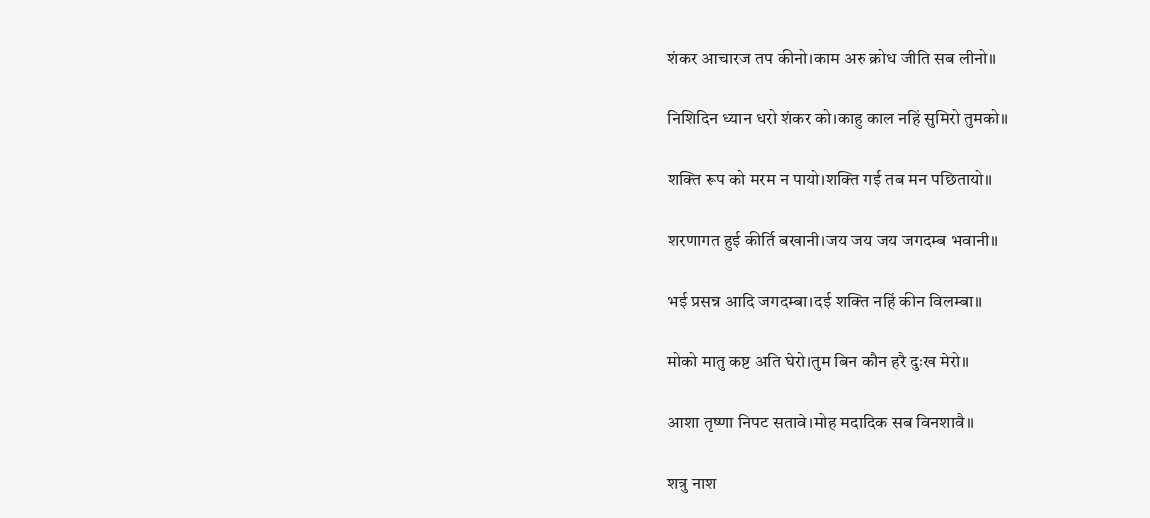शंकर आचारज तप कीनो।काम अरु क्रोध जीति सब लीनो॥

निशिदिन ध्यान धरो शंकर को।काहु काल नहिं सुमिरो तुमको॥

शक्ति रूप को मरम न पायो।शक्ति गई तब मन पछितायो॥

शरणागत हुई कीर्ति बखानी।जय जय जय जगदम्ब भवानी॥

भई प्रसन्न आदि जगदम्बा।दई शक्ति नहिं कीन विलम्बा॥

मोको मातु कष्ट अति घेरो।तुम बिन कौन हरै दुःख मेरो॥

आशा तृष्णा निपट सतावे।मोह मदादिक सब विनशावै॥

शत्रु नाश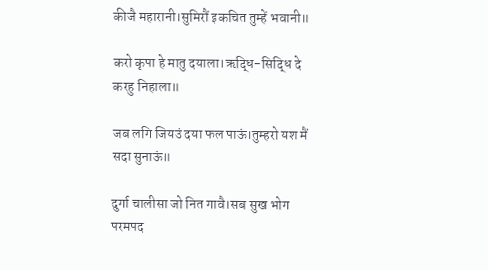कीजै महारानी।सुमिरौं इकचित तुम्हें भवानी॥

करो कृपा हे मातु दयाला।ऋद्धि-सिद्धि दे करहु निहाला॥

जब लगि जियउं दया फल पाऊं।तुम्हरो यश मैं सदा सुनाऊं॥

दुर्गा चालीसा जो नित गावै।सब सुख भोग परमपद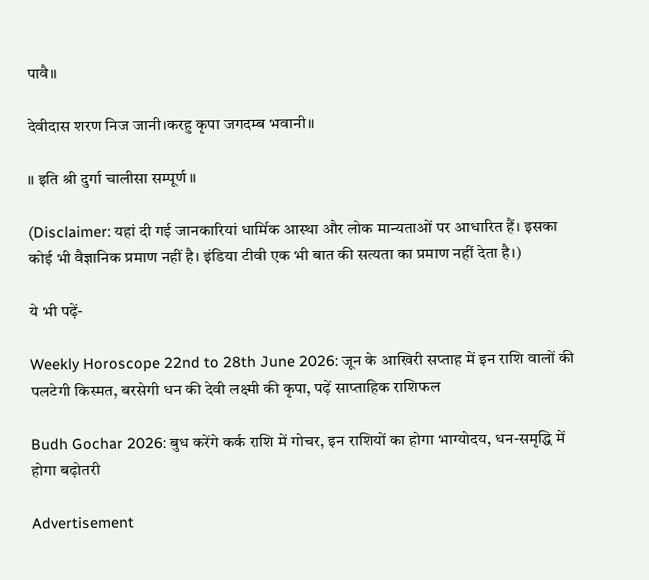पावै॥

देवीदास शरण निज जानी।करहु कृपा जगदम्ब भवानी॥

॥ इति श्री दुर्गा चालीसा सम्पूर्ण ॥

(Disclaimer: यहां दी गई जानकारियां धार्मिक आस्था और लोक मान्यताओं पर आधारित हैं। इसका कोई भी वैज्ञानिक प्रमाण नहीं है। इंडिया टीवी एक भी बात की सत्यता का प्रमाण नहीं देता है।)

ये भी पढ़ें-

Weekly Horoscope 22nd to 28th June 2026: जून के आखिरी सप्ताह में इन राशि वालों की पलटेगी किस्मत, बरसेगी धन की देवी लक्ष्मी की कृपा, पढ़ें साप्ताहिक राशिफल

Budh Gochar 2026: बुध करेंगे कर्क राशि में गोचर, इन राशियों का होगा भाग्योदय, धन-समृद्धि में होगा बढ़ोतरी

Advertisement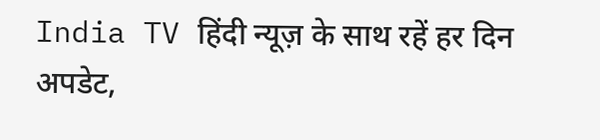India TV हिंदी न्यूज़ के साथ रहें हर दिन अपडेट,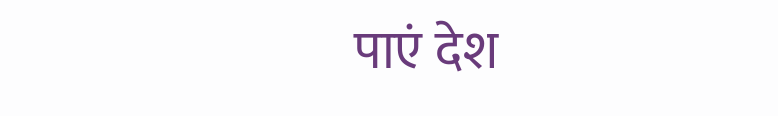पाएं देश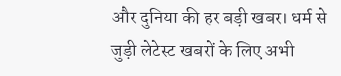और दुनिया की हर बड़ी खबर। धर्म से जुड़ी लेटेस्ट खबरों के लिए अभी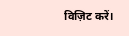विज़िट करें।